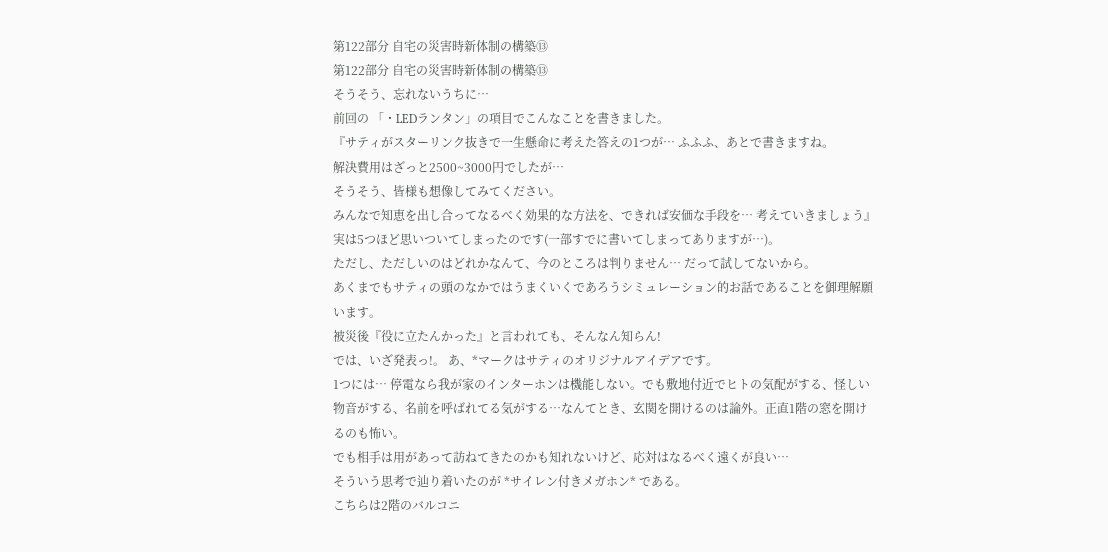第122部分 自宅の災害時新体制の構築⑬
第122部分 自宅の災害時新体制の構築⑬
そうそう、忘れないうちに…
前回の 「・LEDランタン」の項目でこんなことを書きました。
『サティがスターリンク抜きで一生懸命に考えた答えの1つが… ふふふ、あとで書きますね。
解決費用はざっと2500~3000円でしたが…
そうそう、皆様も想像してみてください。
みんなで知恵を出し合ってなるべく効果的な方法を、できれば安価な手段を… 考えていきましょう』
実は5つほど思いついてしまったのです(一部すでに書いてしまってありますが…)。
ただし、ただしいのはどれかなんて、今のところは判りません… だって試してないから。
あくまでもサティの頭のなかではうまくいくであろうシミュレーション的お話であることを御理解願います。
被災後『役に立たんかった』と言われても、そんなん知らん!
では、いざ発表っ!。 あ、*マークはサティのオリジナルアイデアです。
1つには… 停電なら我が家のインターホンは機能しない。でも敷地付近でヒトの気配がする、怪しい物音がする、名前を呼ばれてる気がする…なんてとき、玄関を開けるのは論外。正直1階の窓を開けるのも怖い。
でも相手は用があって訪ねてきたのかも知れないけど、応対はなるべく遠くが良い…
そういう思考で辿り着いたのが *サイレン付きメガホン* である。
こちらは2階のバルコニ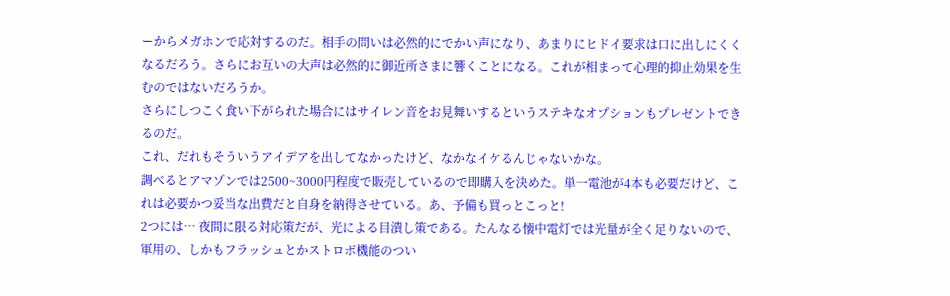ーからメガホンで応対するのだ。相手の問いは必然的にでかい声になり、あまりにヒドイ要求は口に出しにくくなるだろう。さらにお互いの大声は必然的に御近所さまに響くことになる。これが相まって心理的抑止効果を生むのではないだろうか。
さらにしつこく食い下がられた場合にはサイレン音をお見舞いするというステキなオプションもプレゼントできるのだ。
これ、だれもそういうアイデアを出してなかったけど、なかなイケるんじゃないかな。
調べるとアマゾンでは2500~3000円程度で販売しているので即購入を決めた。単一電池が4本も必要だけど、これは必要かつ妥当な出費だと自身を納得させている。あ、予備も買っとこっと!
2つには… 夜間に限る対応策だが、光による目潰し策である。たんなる懐中電灯では光量が全く足りないので、軍用の、しかもフラッシュとかストロボ機能のつい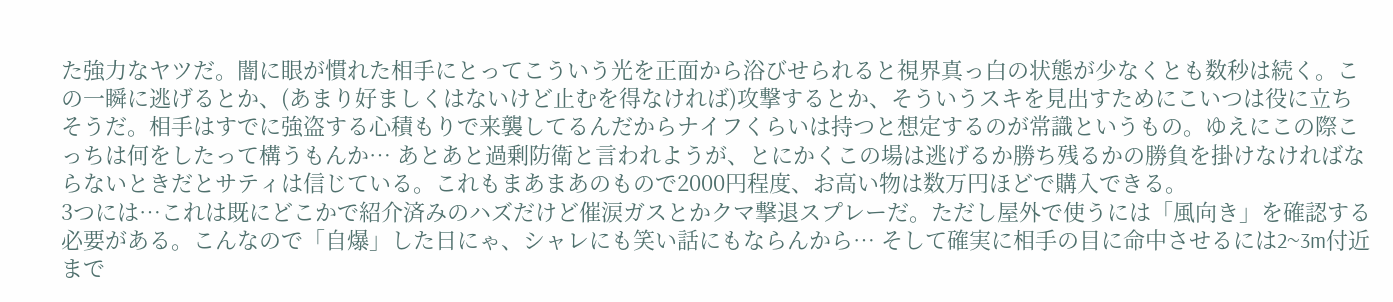た強力なヤツだ。闇に眼が慣れた相手にとってこういう光を正面から浴びせられると視界真っ白の状態が少なくとも数秒は続く。この一瞬に逃げるとか、(あまり好ましくはないけど止むを得なければ)攻撃するとか、そういうスキを見出すためにこいつは役に立ちそうだ。相手はすでに強盗する心積もりで来襲してるんだからナイフくらいは持つと想定するのが常識というもの。ゆえにこの際こっちは何をしたって構うもんか… あとあと過剰防衛と言われようが、とにかくこの場は逃げるか勝ち残るかの勝負を掛けなければならないときだとサティは信じている。これもまあまあのもので2000円程度、お高い物は数万円ほどで購入できる。
3つには…これは既にどこかで紹介済みのハズだけど催涙ガスとかクマ撃退スプレーだ。ただし屋外で使うには「風向き」を確認する必要がある。こんなので「自爆」した日にゃ、シャレにも笑い話にもならんから… そして確実に相手の目に命中させるには2~3m付近まで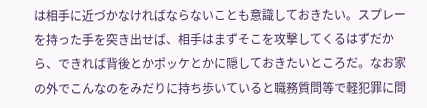は相手に近づかなければならないことも意識しておきたい。スプレーを持った手を突き出せば、相手はまずそこを攻撃してくるはずだから、できれば背後とかポッケとかに隠しておきたいところだ。なお家の外でこんなのをみだりに持ち歩いていると職務質問等で軽犯罪に問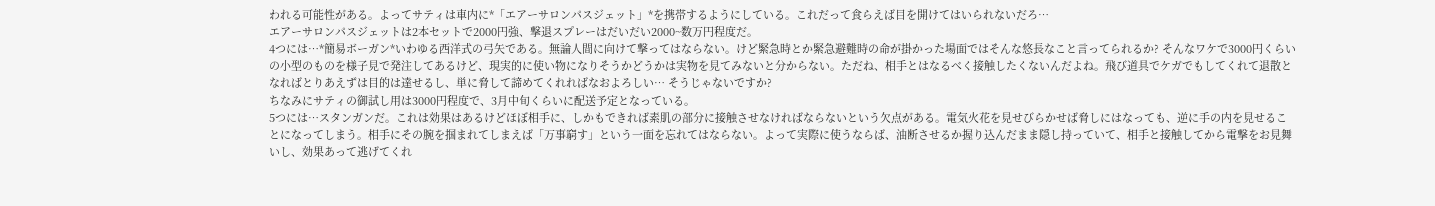われる可能性がある。よってサティは車内に*「エアーサロンパスジェット」*を携帯するようにしている。これだって食らえば目を開けてはいられないだろ…
エアーサロンパスジェットは2本セットで2000円強、撃退スプレーはだいだい2000~数万円程度だ。
4つには…*簡易ボーガン*いわゆる西洋式の弓矢である。無論人間に向けて撃ってはならない。けど緊急時とか緊急避難時の命が掛かった場面ではそんな悠長なこと言ってられるか? そんなワケで3000円くらいの小型のものを様子見で発注してあるけど、現実的に使い物になりそうかどうかは実物を見てみないと分からない。ただね、相手とはなるべく接触したくないんだよね。飛び道具でケガでもしてくれて退散となればとりあえずは目的は達せるし、単に脅して諦めてくれればなおよろしい… そうじゃないですか?
ちなみにサティの御試し用は3000円程度で、3月中旬くらいに配送予定となっている。
5つには…スタンガンだ。これは効果はあるけどほぼ相手に、しかもできれば素肌の部分に接触させなければならないという欠点がある。電気火花を見せびらかせば脅しにはなっても、逆に手の内を見せることになってしまう。相手にその腕を掴まれてしまえば「万事窮す」という一面を忘れてはならない。よって実際に使うならば、油断させるか握り込んだまま隠し持っていて、相手と接触してから電撃をお見舞いし、効果あって逃げてくれ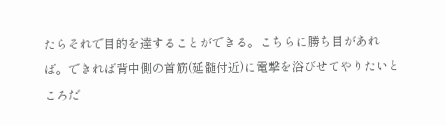たらそれで目的を達することができる。こちらに勝ち目があれば。できれば背中側の首筋(延髄付近)に電撃を浴びせてやりたいところだ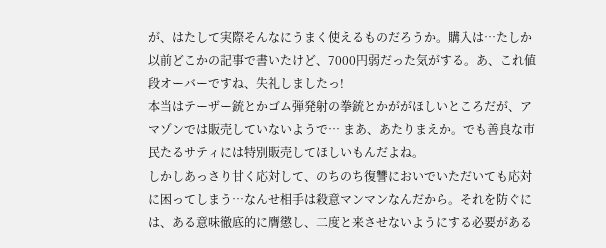が、はたして実際そんなにうまく使えるものだろうか。購入は…たしか以前どこかの記事で書いたけど、7000円弱だった気がする。あ、これ値段オーバーですね、失礼しましたっ!
本当はテーザー銃とかゴム弾発射の拳銃とかががほしいところだが、アマゾンでは販売していないようで… まあ、あたりまえか。でも善良な市民たるサティには特別販売してほしいもんだよね。
しかしあっさり甘く応対して、のちのち復讐においでいただいても応対に困ってしまう…なんせ相手は殺意マンマンなんだから。それを防ぐには、ある意味徹底的に膺懲し、二度と来させないようにする必要がある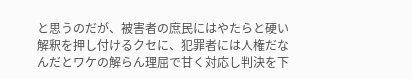と思うのだが、被害者の庶民にはやたらと硬い解釈を押し付けるクセに、犯罪者には人権だなんだとワケの解らん理屈で甘く対応し判決を下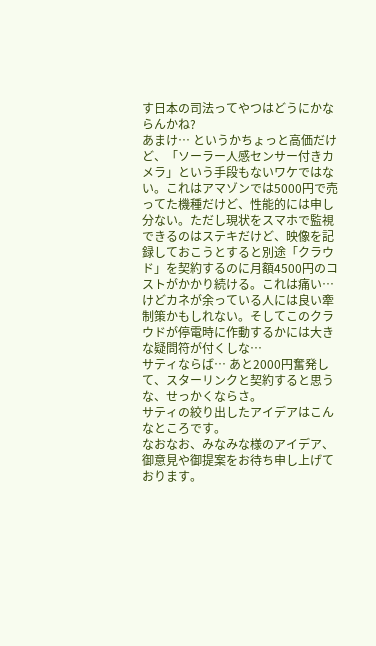す日本の司法ってやつはどうにかならんかね?
あまけ… というかちょっと高価だけど、「ソーラー人感センサー付きカメラ」という手段もないワケではない。これはアマゾンでは5000円で売ってた機種だけど、性能的には申し分ない。ただし現状をスマホで監視できるのはステキだけど、映像を記録しておこうとすると別途「クラウド」を契約するのに月額4500円のコストがかかり続ける。これは痛い… けどカネが余っている人には良い牽制策かもしれない。そしてこのクラウドが停電時に作動するかには大きな疑問符が付くしな…
サティならば… あと2000円奮発して、スターリンクと契約すると思うな、せっかくならさ。
サティの絞り出したアイデアはこんなところです。
なおなお、みなみな様のアイデア、御意見や御提案をお待ち申し上げております。